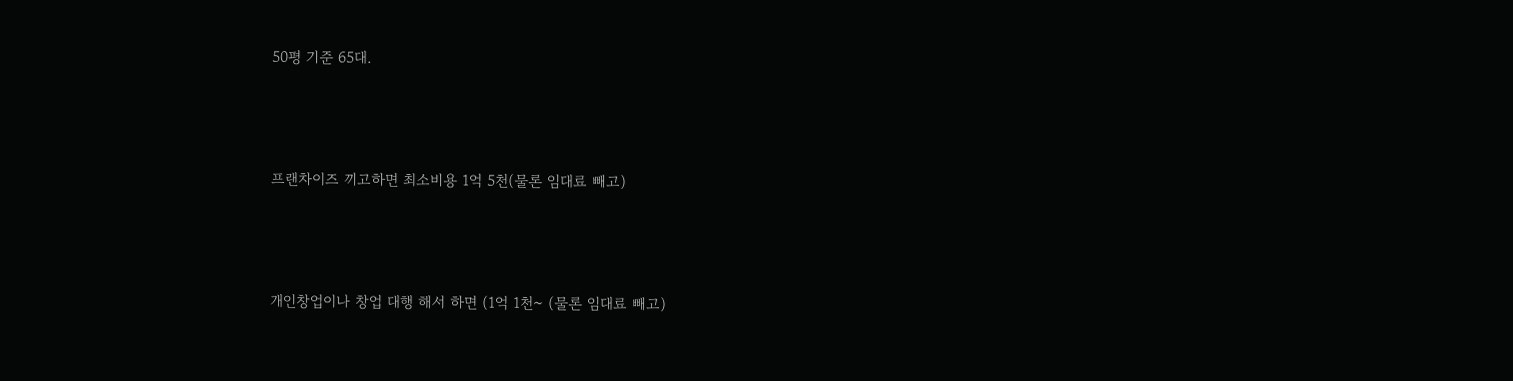50평 기준 65대.



프랜차이즈 끼고하면 최소비용 1억 5천(물론 임대료 빼고)



개인창업이나 창업 대행 해서 하면 (1억 1천~ (물론 임대료 빼고)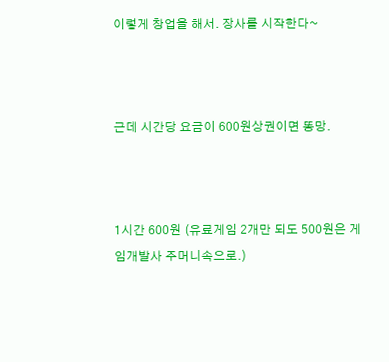이렇게 창업을 해서. 장사를 시작한다~



근데 시간당 요금이 600원상권이면 똥망.



1시간 600원 (유료게임 2개만 되도 500원은 게임개발사 주머니속으로.)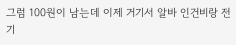그럼 100원이 남는데 이제 거기서 알바 인건비랑 전기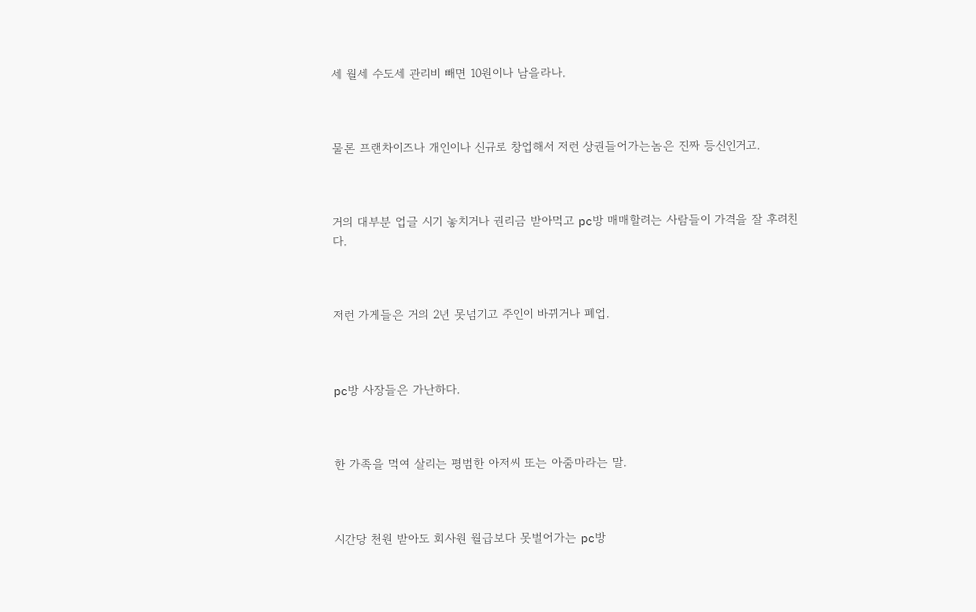세 월세 수도세 관리비 빼면 10원이나 남을라나.



물론 프랜차이즈나 개인이나 신규로 창업해서 저런 상권들어가는놈은 진짜 등신인거고.



거의 대부분 업글 시기 놓치거나 권리금 받아먹고 pc방 매매할려는 사람들이 가격을 잘 후려친다.



저런 가게들은 거의 2년 못넘기고 주인이 바뀌거나 폐업.



pc방 사장들은 가난하다.



한 가족을 먹여 살리는 평범한 아저씨 또는 아줌마라는 말.



시간당 천원 받아도 회사원 월급보다 못벌어가는 pc방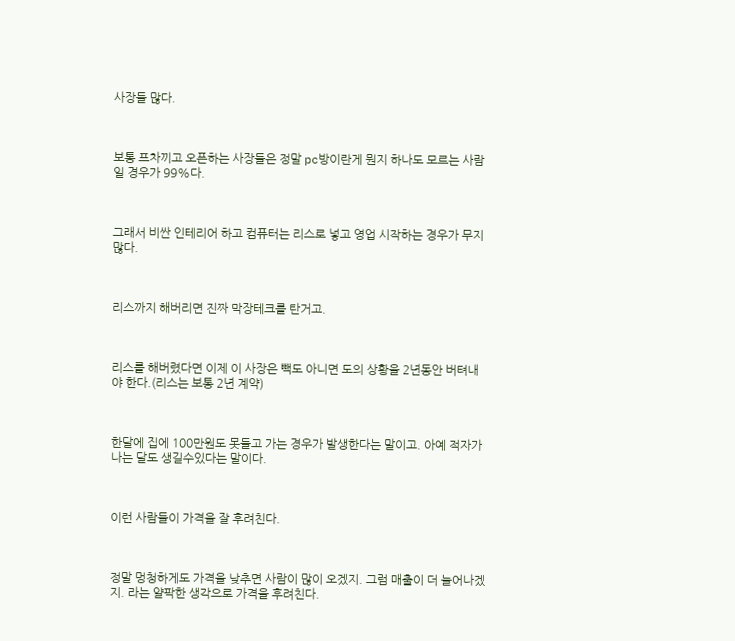사장들 많다.



보통 프차끼고 오픈하는 사장들은 정말 pc방이란게 뭔지 하나도 모르는 사람일 경우가 99%다.



그래서 비싼 인테리어 하고 컴퓨터는 리스로 넣고 영업 시작하는 경우가 무지 많다.



리스까지 해버리면 진짜 막장테크를 탄거고.



리스를 해버렸다면 이제 이 사장은 빽도 아니면 도의 상황을 2년동안 버텨내야 한다.(리스는 보통 2년 계약)



한달에 집에 100만원도 못들고 가는 경우가 발생한다는 말이고. 아예 적자가 나는 달도 생길수있다는 말이다.



이런 사람들이 가격을 잘 후려친다.



정말 멍청하게도 가격을 낮추면 사람이 많이 오겠지. 그럼 매출이 더 늘어나겠지. 라는 얄팍한 생각으로 가격을 후려친다.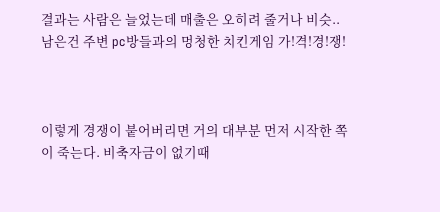결과는 사람은 늘었는데 매출은 오히려 줄거나 비슷.. 남은건 주변 pc방들과의 멍청한 치킨게임 가!격!경!쟁!



이렇게 경쟁이 붙어버리면 거의 대부분 먼저 시작한 쪽이 죽는다. 비축자금이 없기때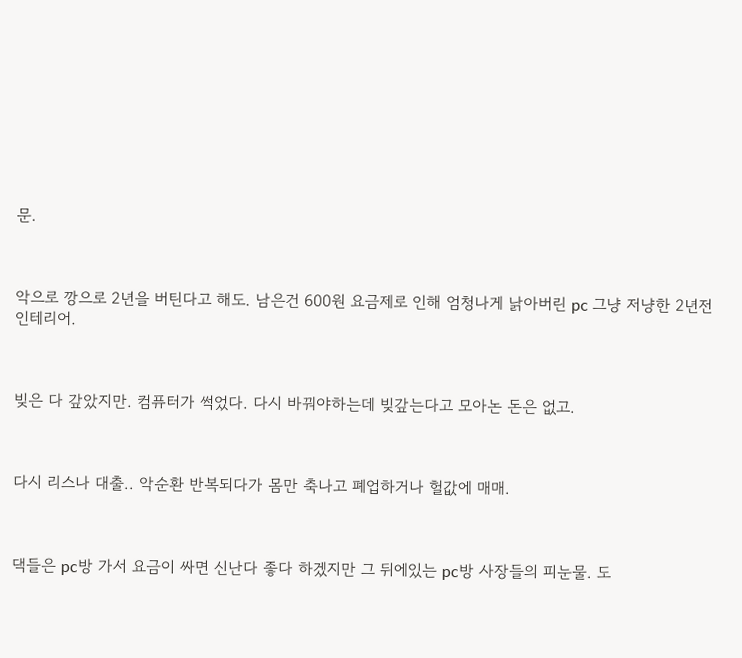문.



악으로 깡으로 2년을 버틴다고 해도. 남은건 600원 요금제로 인해 엄청나게 낡아버린 pc 그냥 저냥한 2년전 인테리어.



빚은 다 갚았지만. 컴퓨터가 썩었다. 다시 바꿔야하는데 빚갚는다고 모아논 돈은 없고.



다시 리스나 대출.. 악순환 반복되다가 몸만 축나고 폐업하거나 헐값에 매매.



댁들은 pc방 가서 요금이 싸면 신난다 좋다 하겠지만 그 뒤에있는 pc방 사장들의 피눈물. 도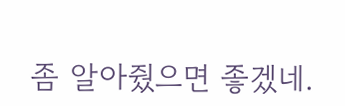좀 알아줬으면 좋겠네.